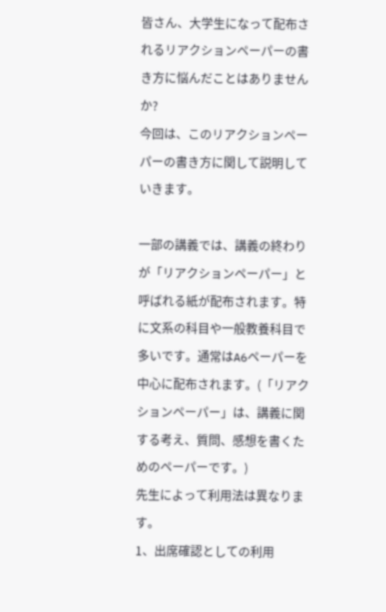皆さん、大学生になって配布されるリアクションペーパーの書き方に悩んだことはありませんか?
今回は、このリアクションペーパーの書き方に関して説明していきます。

一部の講義では、講義の終わりが「リアクションペーパー」と呼ばれる紙が配布されます。特に文系の科目や一般教養科目で多いです。通常はA6ペーパーを中心に配布されます。(「リアクションペーパー」は、講義に関する考え、質問、感想を書くためのペーパーです。)
先生によって利用法は異なります。
1、出席確認としての利用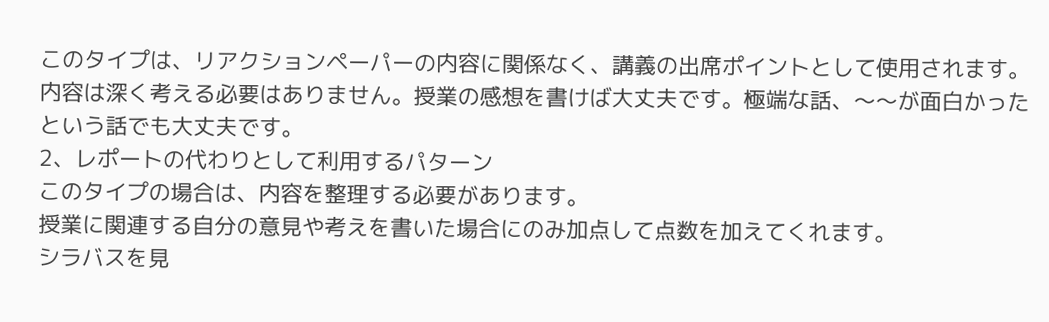このタイプは、リアクションペーパーの内容に関係なく、講義の出席ポイントとして使用されます。
内容は深く考える必要はありません。授業の感想を書けば大丈夫です。極端な話、〜〜が面白かったという話でも大丈夫です。
2、レポートの代わりとして利用するパターン
このタイプの場合は、内容を整理する必要があります。
授業に関連する自分の意見や考えを書いた場合にのみ加点して点数を加えてくれます。
シラバスを見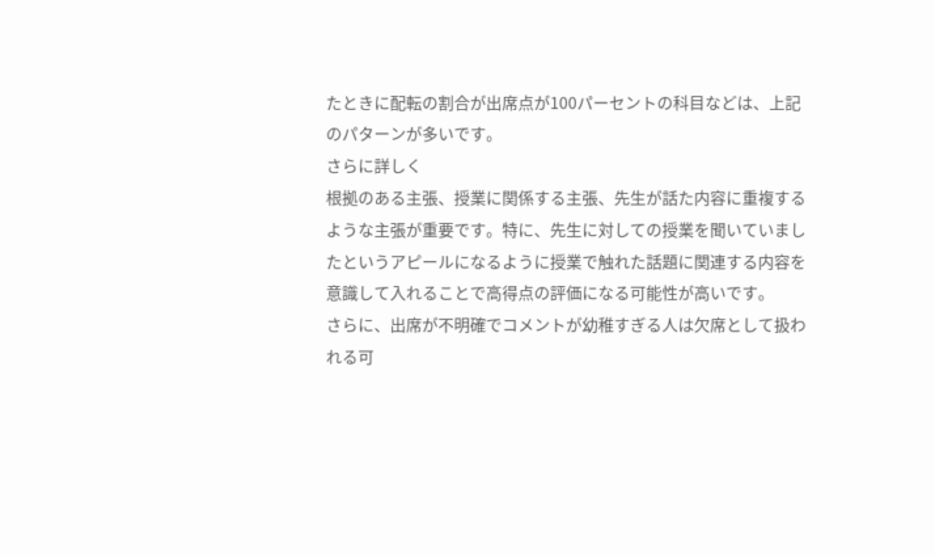たときに配転の割合が出席点が100パーセントの科目などは、上記のパターンが多いです。
さらに詳しく
根拠のある主張、授業に関係する主張、先生が話た内容に重複するような主張が重要です。特に、先生に対しての授業を聞いていましたというアピールになるように授業で触れた話題に関連する内容を意識して入れることで高得点の評価になる可能性が高いです。
さらに、出席が不明確でコメントが幼稚すぎる人は欠席として扱われる可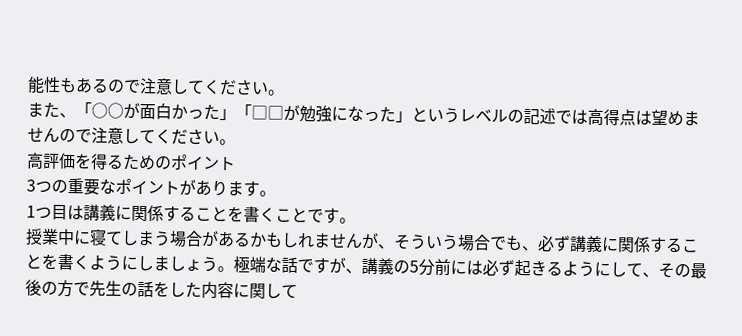能性もあるので注意してください。
また、「○○が面白かった」「□□が勉強になった」というレベルの記述では高得点は望めませんので注意してください。
高評価を得るためのポイント
3つの重要なポイントがあります。
1つ目は講義に関係することを書くことです。
授業中に寝てしまう場合があるかもしれませんが、そういう場合でも、必ず講義に関係することを書くようにしましょう。極端な話ですが、講義の5分前には必ず起きるようにして、その最後の方で先生の話をした内容に関して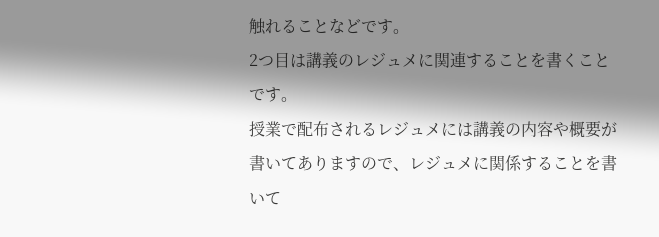触れることなどです。
2つ目は講義のレジュメに関連することを書くことです。
授業で配布されるレジュメには講義の内容や概要が書いてありますので、レジュメに関係することを書いて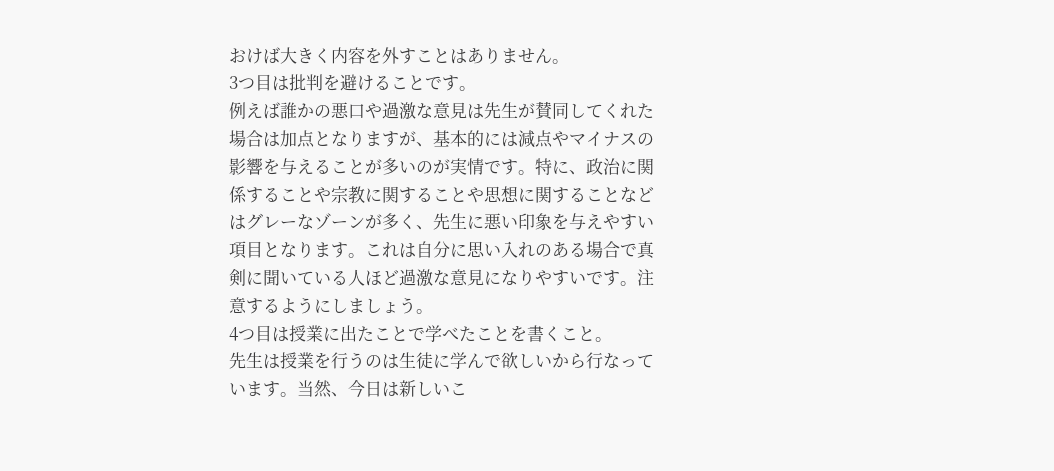おけば大きく内容を外すことはありません。
3つ目は批判を避けることです。
例えば誰かの悪口や過激な意見は先生が賛同してくれた場合は加点となりますが、基本的には減点やマイナスの影響を与えることが多いのが実情です。特に、政治に関係することや宗教に関することや思想に関することなどはグレーなゾーンが多く、先生に悪い印象を与えやすい項目となります。これは自分に思い入れのある場合で真剣に聞いている人ほど過激な意見になりやすいです。注意するようにしましょう。
4つ目は授業に出たことで学べたことを書くこと。
先生は授業を行うのは生徒に学んで欲しいから行なっています。当然、今日は新しいこ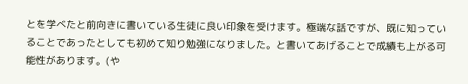とを学べたと前向きに書いている生徒に良い印象を受けます。極端な話ですが、既に知っていることであったとしても初めて知り勉強になりました。と書いてあげることで成績も上がる可能性があります。(や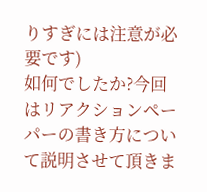りすぎには注意が必要です)
如何でしたか?今回はリアクションペーパーの書き方について説明させて頂きま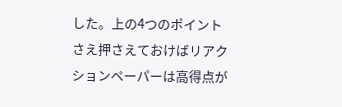した。上の4つのポイントさえ押さえておけばリアクションペーパーは高得点が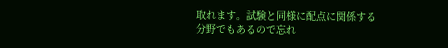取れます。試験と同様に配点に関係する分野でもあるので忘れ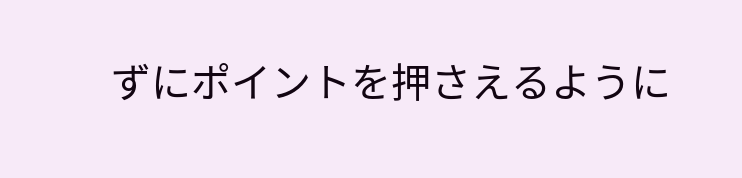ずにポイントを押さえるように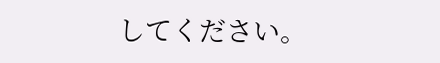してください。